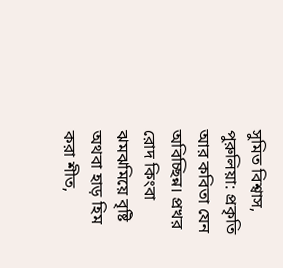সুমিত বিশ্বাস, পুরুলিয়া: প্রকৃতি আর কবিতা যেন অবিচ্ছিন্ন। প্রখর রোদ কিংবা ঝমঝমিয়ে বৃষ্টি অথবা হাড় হিম করা শীত,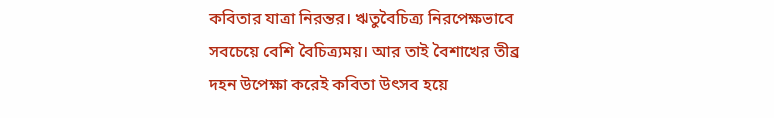কবিতার যাত্রা নিরন্তর। ঋতুবৈচিত্র্য নিরপেক্ষভাবে সবচেয়ে বেশি বৈচিত্র্যময়। আর তাই বৈশাখের তীব্র দহন উপেক্ষা করেই কবিতা উৎসব হয়ে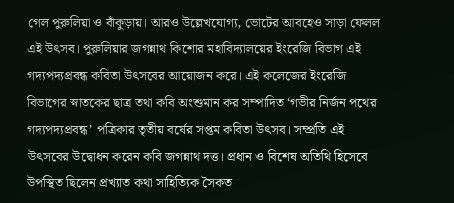গেল পুরুলিয়া ও বাঁকুড়ায়। আরও উল্লেখযোগ্য, ভোটের আবহেও সাড়া ফেলল এই উৎসব। পুরুলিয়ার জগন্নাথ কিশোর মহাবিদ্যালয়ের ইংরেজি বিভাগ এই গদ্যপদ্যপ্রবন্ধ কবিতা উৎসবের আয়োজন করে। এই কলেজের ইংরেজি বিভাগের স্নাতকের ছাত্র তথা কবি অংশুমান কর সম্পাদিত ‘গভীর নির্জন পথের গদ্যপদ্যপ্রবন্ধ’ পত্রিকার তৃতীয় বর্ষের সপ্তম কবিতা উৎসব। সম্প্রতি এই উৎসবের উদ্বোধন করেন কবি জগন্নাথ দত্ত। প্রধান ও বিশেষ অতিথি হিসেবে উপস্থিত ছিলেন প্রখ্যাত কথা সাহিত্যিক সৈকত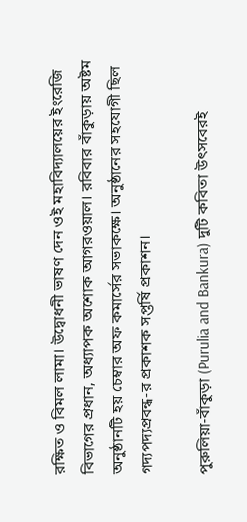রক্ষিত ও বিমল লামা। উদ্বোধনী ভাষণ দেন ওই মহাবিদ্যালয়ের ইংরেজি বিভাগের প্রধান, অধ্যাপক অশোক আগরওয়াল। রবিবার বাঁকুড়ায় অষ্টম অনুষ্ঠানটি হয় চেম্বার অফ কমার্সের সভাকক্ষে। অনুষ্ঠানের সহযোগী ছিল গদ্যপদ্যপ্রবন্ধ-র প্রকাশক সপ্তর্ষি প্রকাশন।

পুরুলিয়া-বাঁকুড়া (Purulia and Bankura) দুটি কবিতা উৎসবেরই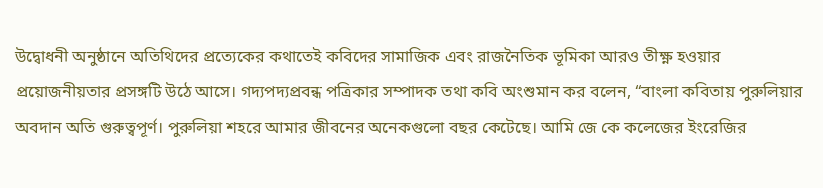উদ্বোধনী অনুষ্ঠানে অতিথিদের প্রত্যেকের কথাতেই কবিদের সামাজিক এবং রাজনৈতিক ভূমিকা আরও তীক্ষ্ণ হওয়ার প্রয়োজনীয়তার প্রসঙ্গটি উঠে আসে। গদ্যপদ্যপ্রবন্ধ পত্রিকার সম্পাদক তথা কবি অংশুমান কর বলেন, “বাংলা কবিতায় পুরুলিয়ার অবদান অতি গুরুত্বপূর্ণ। পুরুলিয়া শহরে আমার জীবনের অনেকগুলো বছর কেটেছে। আমি জে কে কলেজের ইংরেজির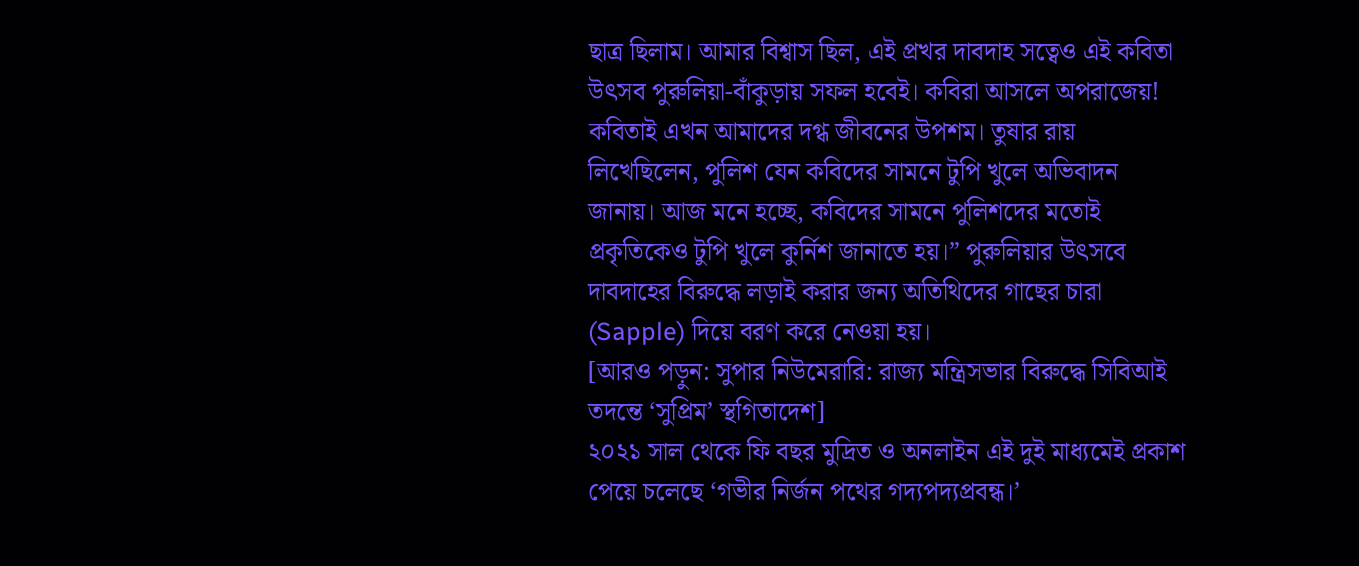ছাত্র ছিলাম। আমার বিশ্বাস ছিল, এই প্রখর দাবদাহ সত্বেও এই কবিতা উৎসব পুরুলিয়া-বাঁকুড়ায় সফল হবেই। কবিরা আসলে অপরাজেয়! কবিতাই এখন আমাদের দগ্ধ জীবনের উপশম। তুষার রায় লিখেছিলেন, পুলিশ যেন কবিদের সামনে টুপি খুলে অভিবাদন জানায়। আজ মনে হচ্ছে, কবিদের সামনে পুলিশদের মতোই প্রকৃতিকেও টুপি খুলে কুর্নিশ জানাতে হয়।” পুরুলিয়ার উৎসবে দাবদাহের বিরুদ্ধে লড়াই করার জন্য অতিথিদের গাছের চারা (Sapple) দিয়ে বরণ করে নেওয়া হয়।
[আরও পড়ুন: সুপার নিউমেরারি: রাজ্য মন্ত্রিসভার বিরুদ্ধে সিবিআই তদন্তে ‘সুপ্রিম’ স্থগিতাদেশ]
২০২১ সাল থেকে ফি বছর মুদ্রিত ও অনলাইন এই দুই মাধ্যমেই প্রকাশ পেয়ে চলেছে ‘গভীর নির্জন পথের গদ্যপদ্যপ্রবন্ধ।’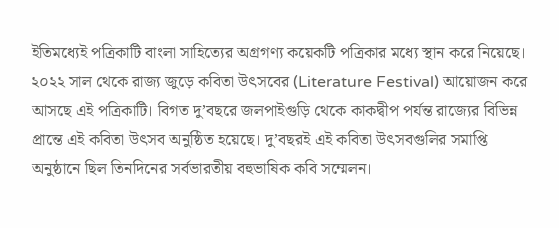ইতিমধ্যেই পত্রিকাটি বাংলা সাহিত্যের অগ্রগণ্য কয়েকটি পত্রিকার মধ্যে স্থান করে নিয়েছে। ২০২২ সাল থেকে রাজ্য জুড়ে কবিতা উৎসবের (Literature Festival) আয়োজন করে আসছে এই পত্রিকাটি। বিগত দু’বছরে জলপাইগুড়ি থেকে কাকদ্বীপ পর্যন্ত রাজ্যের বিভিন্ন প্রান্তে এই কবিতা উৎসব অনুষ্ঠিত হয়েছে। দু’বছরই এই কবিতা উৎসবগুলির সমাপ্তি অনুষ্ঠানে ছিল তিনদিনের সর্বভারতীয় বহুভাষিক কবি সম্মেলন।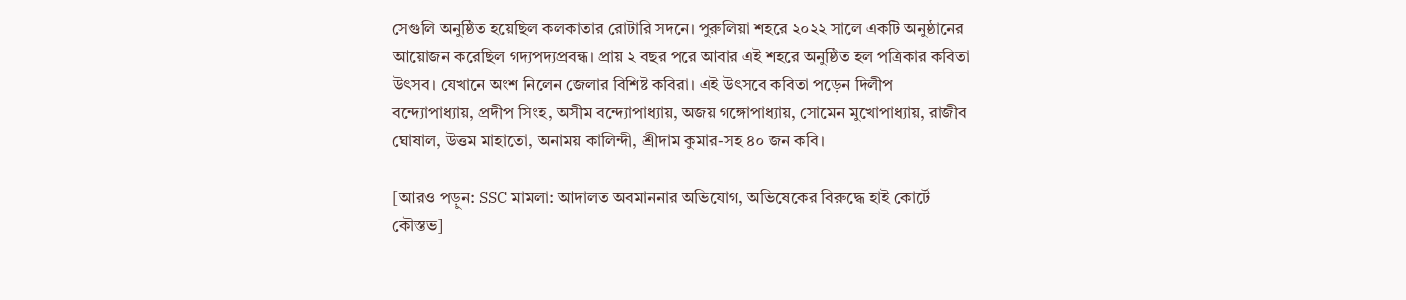সেগুলি অনুষ্ঠিত হয়েছিল কলকাতার রোটারি সদনে। পুরুলিয়া শহরে ২০২২ সালে একটি অনুষ্ঠানের আয়োজন করেছিল গদ্যপদ্যপ্রবন্ধ। প্রায় ২ বছর পরে আবার এই শহরে অনুষ্ঠিত হল পত্রিকার কবিতা উৎসব। যেখানে অংশ নিলেন জেলার বিশিষ্ট কবিরা। এই উৎসবে কবিতা পড়েন দিলীপ বন্দ্যোপাধ্যায়, প্রদীপ সিংহ, অসীম বন্দ্যোপাধ্যায়, অজয় গঙ্গোপাধ্যায়, সোমেন মুখোপাধ্যায়, রাজীব ঘোষাল, উত্তম মাহাতো, অনাময় কালিন্দী, শ্রীদাম কুমার-সহ ৪০ জন কবি।

[আরও পড়ুন: SSC মামলা: আদালত অবমাননার অভিযোগ, অভিষেকের বিরুদ্ধে হাই কোর্টে কৌস্তভ]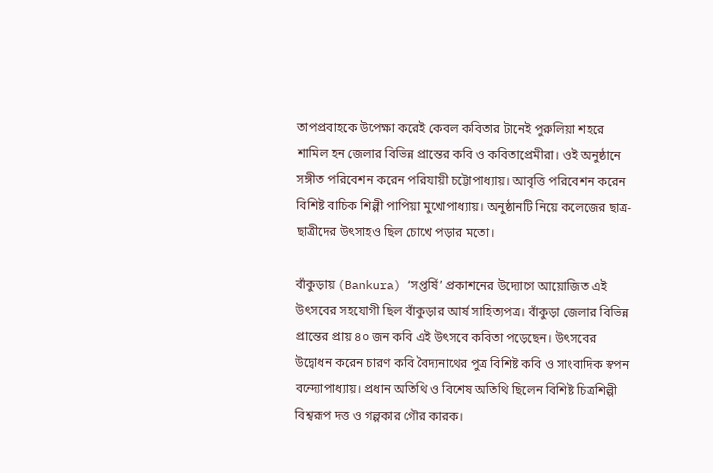তাপপ্রবাহকে উপেক্ষা করেই কেবল কবিতার টানেই পুরুলিয়া শহরে শামিল হন জেলার বিভিন্ন প্রান্তের কবি ও কবিতাপ্রেমীরা। ওই অনুষ্ঠানে সঙ্গীত পরিবেশন করেন পরিযায়ী চট্টোপাধ্যায়। আবৃত্তি পরিবেশন করেন বিশিষ্ট বাচিক শিল্পী পাপিয়া মুখোপাধ্যায়। অনুষ্ঠানটি নিয়ে কলেজের ছাত্র-ছাত্রীদের উৎসাহও ছিল চোখে পড়ার মতো।

বাঁকুড়ায় (Bankura) ‘সপ্তর্ষি’ প্রকাশনের উদ্যোগে আয়োজিত এই উৎসবের সহযোগী ছিল বাঁকুড়ার আর্ষ সাহিত্যপত্র। বাঁকুড়া জেলার বিভিন্ন প্রান্তের প্রায় ৪০ জন কবি এই উৎসবে কবিতা পড়েছেন। উৎসবের উদ্বোধন করেন চারণ কবি বৈদ্যনাথের পুত্র বিশিষ্ট কবি ও সাংবাদিক স্বপন বন্দ্যোপাধ্যায়। প্রধান অতিথি ও বিশেষ অতিথি ছিলেন বিশিষ্ট চিত্রশিল্পী বিশ্বরূপ দত্ত ও গল্পকার গৌর কারক।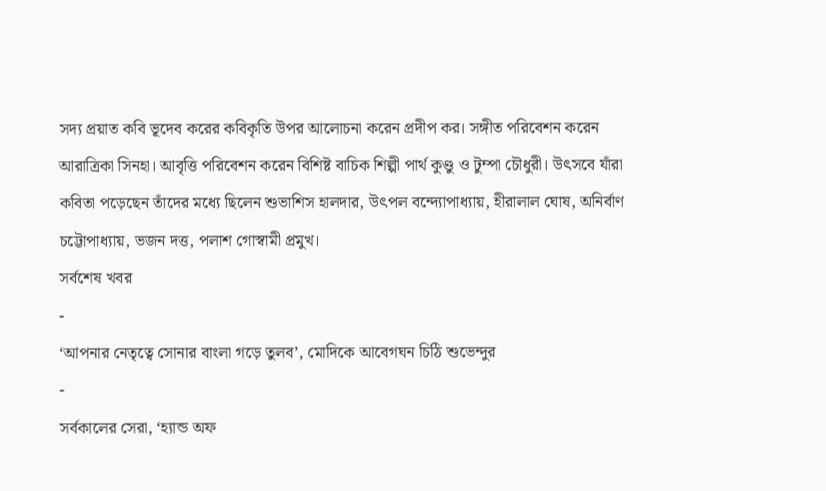সদ্য প্রয়াত কবি ভূদেব করের কবিকৃতি উপর আলোচনা করেন প্রদীপ কর। সঙ্গীত পরিবেশন করেন আরাত্রিকা সিনহা। আবৃত্তি পরিবেশন করেন বিশিষ্ট বাচিক শিল্পী পার্থ কুণ্ডু ও টুম্পা চৌধুরী। উৎসবে যাঁরা কবিতা পড়েছেন তাঁদের মধ্যে ছিলেন শুভাশিস হালদার, উৎপল বন্দ্যোপাধ্যায়, হীরালাল ঘোষ, অনির্বাণ চট্টোপাধ্যায়, ভজন দত্ত, পলাশ গোস্বামী প্রমুখ।
সর্বশেষ খবর
-
‘আপনার নেতৃত্বে সোনার বাংলা গড়ে তুলব’, মোদিকে আবেগঘন চিঠি শুভেন্দুর
-
সর্বকালের সেরা, ‘হ্যান্ড অফ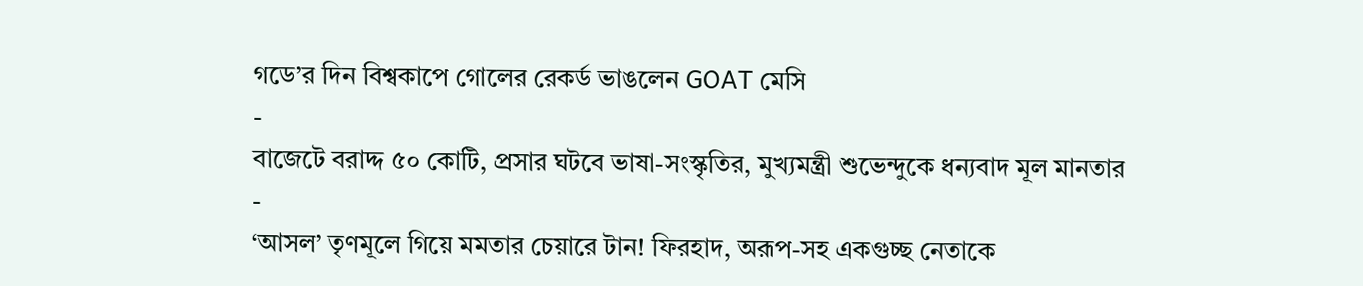গডে’র দিন বিশ্বকাপে গোলের রেকর্ড ভাঙলেন GOAT মেসি
-
বাজেটে বরাদ্দ ৫০ কোটি, প্রসার ঘটবে ভাষা-সংস্কৃতির, মুখ্যমন্ত্রী শুভেন্দুকে ধন্যবাদ মূল মানতার
-
‘আসল’ তৃণমূলে গিয়ে মমতার চেয়ারে টান! ফিরহাদ, অরূপ-সহ একগুচ্ছ নেতাকে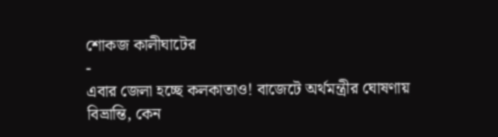শোকজ কালীঘাটের
-
এবার জেলা হচ্ছে কলকাতাও! বাজেটে অর্থমন্ত্রীর ঘোষণায় বিভ্রান্তি, কেন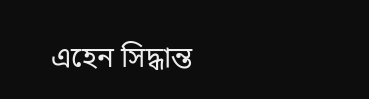এহেন সিদ্ধান্ত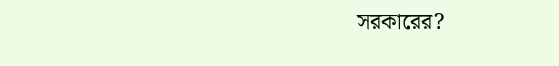সরকারের?